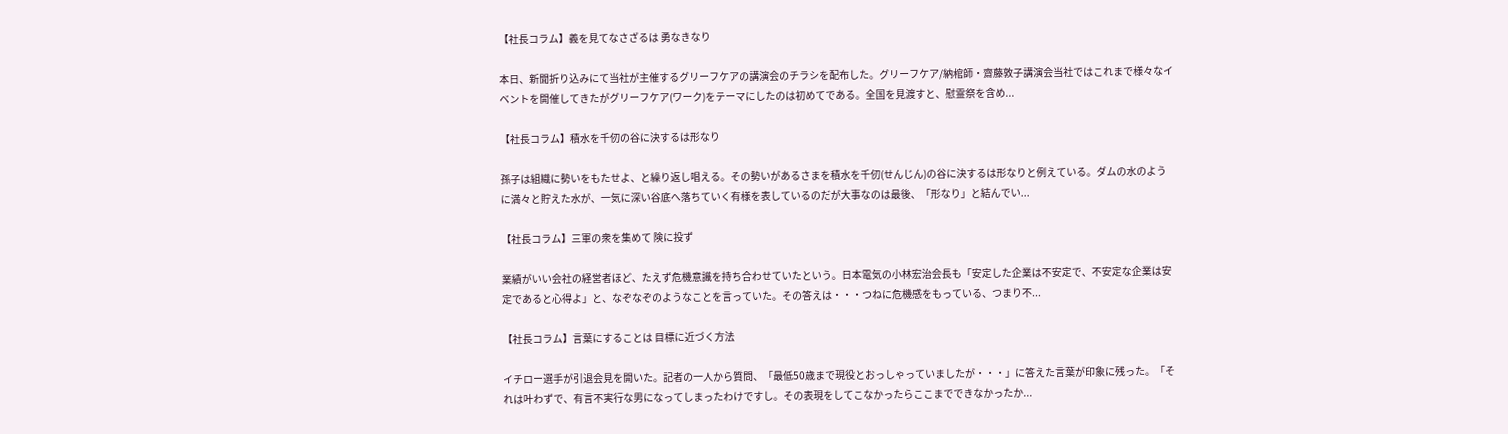【社長コラム】義を見てなさざるは 勇なきなり

本日、新聞折り込みにて当社が主催するグリーフケアの講演会のチラシを配布した。グリーフケア/納棺師・齋藤敦子講演会当社ではこれまで様々なイベントを開催してきたがグリーフケア(ワーク)をテーマにしたのは初めてである。全国を見渡すと、慰霊祭を含め...

【社長コラム】積水を千仞の谷に決するは形なり

孫子は組織に勢いをもたせよ、と繰り返し唱える。その勢いがあるさまを積水を千仞(せんじん)の谷に決するは形なりと例えている。ダムの水のように満々と貯えた水が、一気に深い谷底へ落ちていく有様を表しているのだが大事なのは最後、「形なり」と結んでい...

【社長コラム】三軍の衆を集めて 険に投ず

業績がいい会社の経営者ほど、たえず危機意識を持ち合わせていたという。日本電気の小林宏治会長も「安定した企業は不安定で、不安定な企業は安定であると心得よ」と、なぞなぞのようなことを言っていた。その答えは・・・つねに危機感をもっている、つまり不...

【社長コラム】言葉にすることは 目標に近づく方法

イチロー選手が引退会見を開いた。記者の一人から質問、「最低50歳まで現役とおっしゃっていましたが・・・」に答えた言葉が印象に残った。「それは叶わずで、有言不実行な男になってしまったわけですし。その表現をしてこなかったらここまでできなかったか...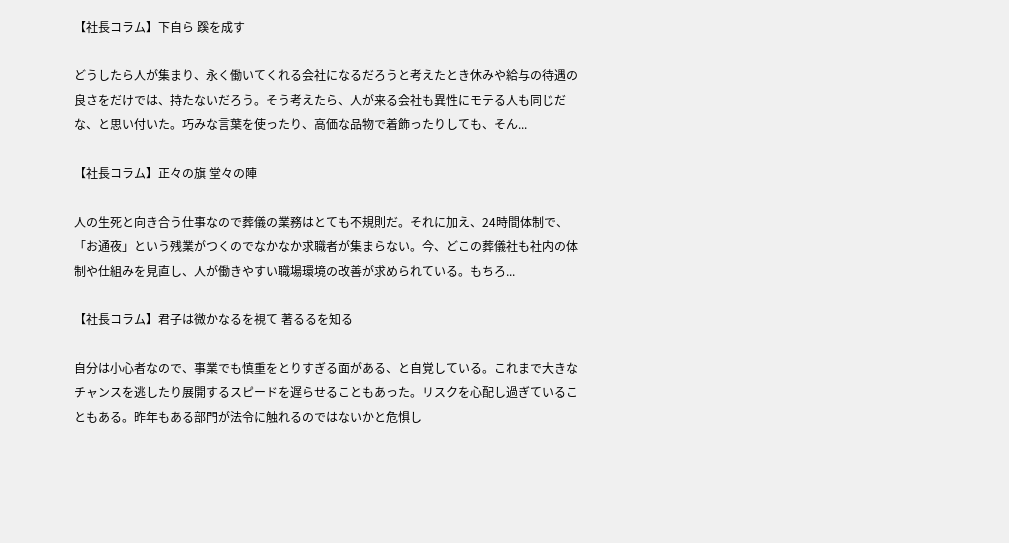【社長コラム】下自ら 蹊を成す

どうしたら人が集まり、永く働いてくれる会社になるだろうと考えたとき休みや給与の待遇の良さをだけでは、持たないだろう。そう考えたら、人が来る会社も異性にモテる人も同じだな、と思い付いた。巧みな言葉を使ったり、高価な品物で着飾ったりしても、そん...

【社長コラム】正々の旗 堂々の陣

人の生死と向き合う仕事なので葬儀の業務はとても不規則だ。それに加え、24時間体制で、「お通夜」という残業がつくのでなかなか求職者が集まらない。今、どこの葬儀社も社内の体制や仕組みを見直し、人が働きやすい職場環境の改善が求められている。もちろ...

【社長コラム】君子は微かなるを視て 著るるを知る

自分は小心者なので、事業でも慎重をとりすぎる面がある、と自覚している。これまで大きなチャンスを逃したり展開するスピードを遅らせることもあった。リスクを心配し過ぎていることもある。昨年もある部門が法令に触れるのではないかと危惧し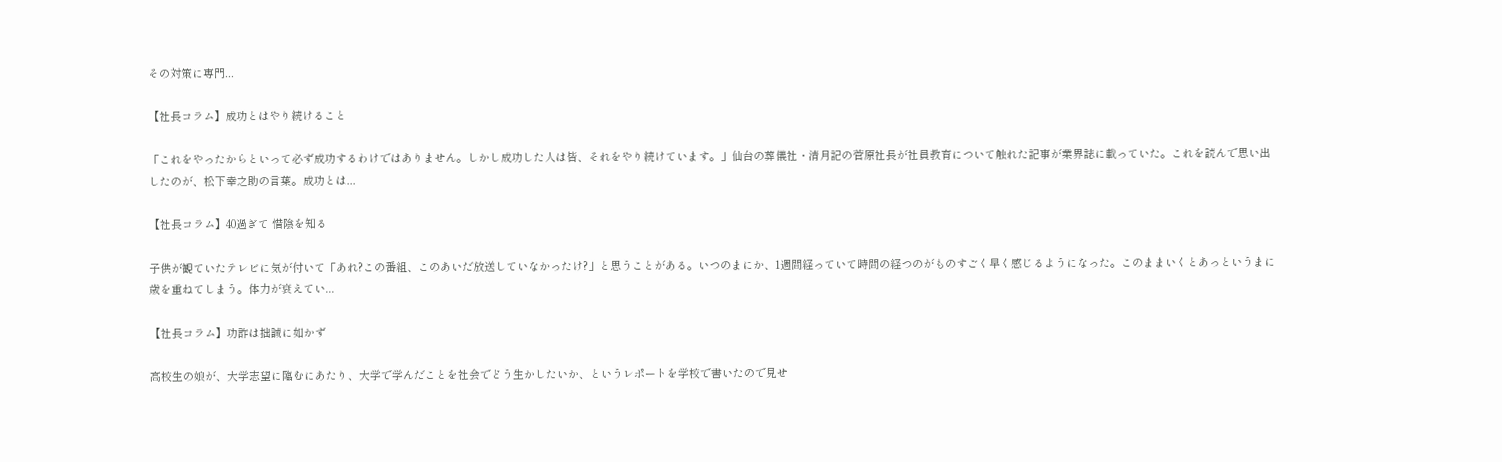その対策に専門...

【社長コラム】成功とはやり続けること

「これをやったからといって必ず成功するわけではありません。しかし成功した人は皆、それをやり続けています。」仙台の葬儀社・清月記の菅原社長が社員教育について触れた記事が業界誌に載っていた。これを読んで思い出したのが、松下幸之助の言葉。成功とは...

【社長コラム】40過ぎて 惜陰を知る

子供が観ていたテレビに気が付いて「あれ?この番組、このあいだ放送していなかったけ?」と思うことがある。いつのまにか、1週間経っていて時間の経つのがものすごく早く感じるようになった。このままいくとあっというまに歳を重ねてしまう。体力が衰えてい...

【社長コラム】功詐は拙誠に如かず

高校生の娘が、大学志望に臨むにあたり、大学で学んだことを社会でどう生かしたいか、というレポートを学校で書いたので見せ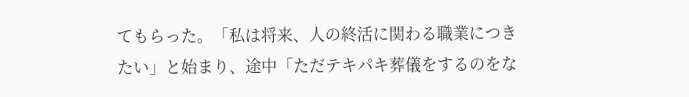てもらった。「私は将来、人の終活に関わる職業につきたい」と始まり、途中「ただテキパキ葬儀をするのをな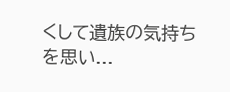くして遺族の気持ちを思い...